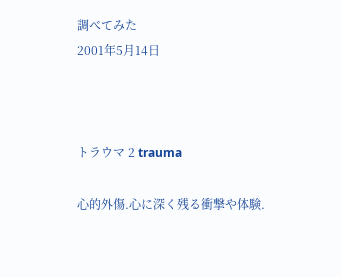調べてみた
2001年5月14日



トラウマ 2 trauma

心的外傷.心に深く残る衝撃や体験.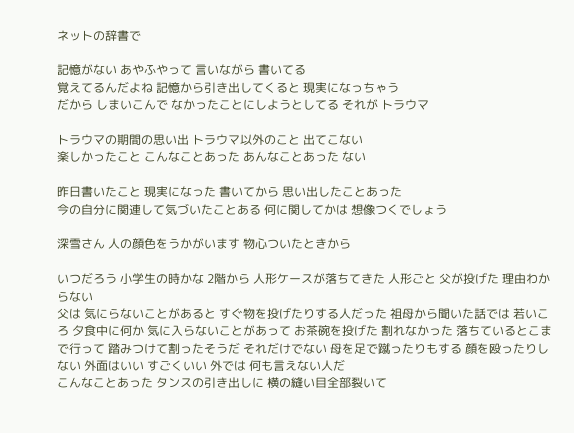ネットの辞書で

記憶がない あやふやって 言いながら 書いてる
覚えてるんだよね 記憶から引き出してくると 現実になっちゃう
だから しまいこんで なかったことにしようとしてる それが トラウマ

トラウマの期間の思い出 トラウマ以外のこと 出てこない
楽しかったこと こんなことあった あんなことあった ない

昨日書いたこと 現実になった 書いてから 思い出したことあった
今の自分に関連して気づいたことある 何に関してかは 想像つくでしょう

深雪さん 人の顔色をうかがいます 物心ついたときから

いつだろう 小学生の時かな 2階から 人形ケースが落ちてきた 人形ごと 父が投げた 理由わからない
父は 気にらないことがあると すぐ物を投げたりする人だった 祖母から聞いた話では 若いころ 夕食中に何か 気に入らないことがあって お茶碗を投げた 割れなかった 落ちているとこまで行って 踏みつけて割ったそうだ それだけでない 母を足で蹴ったりもする 顔を殴ったりしない 外面はいい すごくいい 外では 何も言えない人だ
こんなことあった タンスの引き出しに 横の縫い目全部裂いて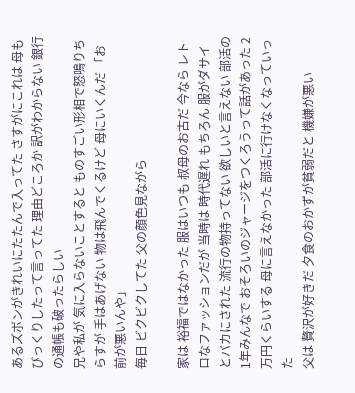あるズボンがきれいにたたんで入ってた さすがにこれは 母もびっくりしたって言ってた 理由どころか 訳がわからない 銀行の通帳も破ったらしい
兄や私が 気に入らないことすると ものすごい形相で怒鳴りちらすが 手はあげない 物は飛んでくるけど 母にいくんだ 「お前が悪いんや」
毎日 ビクビクしてた 父の顔色見ながら

家は 裕福ではなかった 服はいつも 叔母のお古だ 今なら レトロなファッションだが 当時は 時代遅れ もちろん 服がダサイとバカにされた 流行の物持ってない 欲しいと言えない 部活の1年みんなで おそろいのジャージをつくろうって話があった 2万円くらいする 母に言えなかった 部活に行けなくなっていった
父は 贅沢が好きだ 夕食のおかずが貧弱だと 機嫌が悪い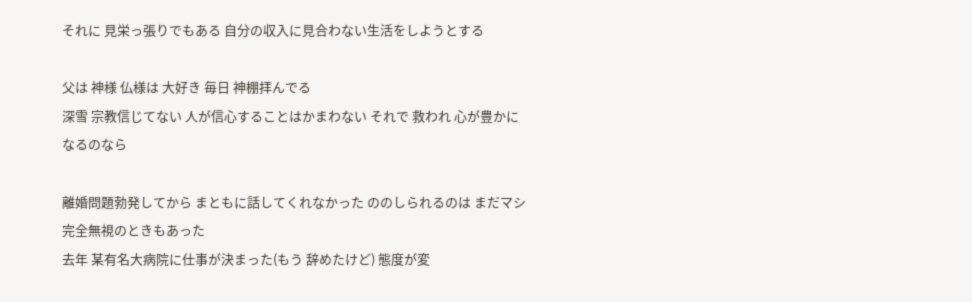それに 見栄っ張りでもある 自分の収入に見合わない生活をしようとする

父は 神様 仏様は 大好き 毎日 神棚拝んでる
深雪 宗教信じてない 人が信心することはかまわない それで 救われ 心が豊かになるのなら

離婚問題勃発してから まともに話してくれなかった ののしられるのは まだマシ 完全無視のときもあった
去年 某有名大病院に仕事が決まった(もう 辞めたけど) 態度が変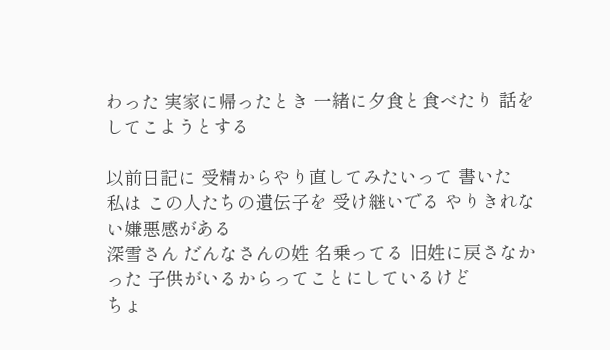わった 実家に帰ったとき 一緒に夕食と食べたり 話をしてこようとする

以前日記に 受精からやり直してみたいって 書いた
私は この人たちの遺伝子を 受け継いでる やりきれない嫌悪感がある
深雪さん だんなさんの姓 名乗ってる 旧姓に戻さなかった 子供がいるからってことにしているけど
ちょ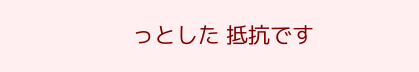っとした 抵抗です